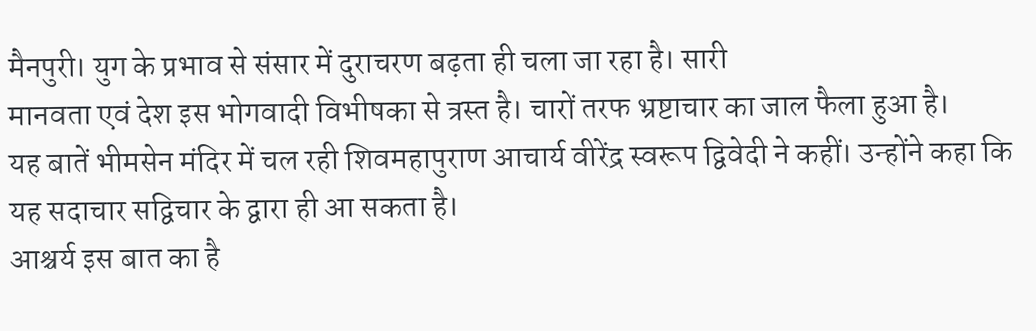मैनपुरी। युग के प्रभाव से संसार में दुराचरण बढ़ता ही चला जा रहा है। सारी
मानवता एवं देश इस भोगवादी विभीषका से त्रस्त है। चारों तरफ भ्रष्टाचार का जाल फैला हुआ है।
यह बातें भीमसेन मंदिर में चल रही शिवमहापुराण आचार्य वीरेंद्र स्वरूप द्विवेदी ने कहीं। उन्होंने कहा कि यह सदाचार सद्विचार के द्वारा ही आ सकता है।
आश्चर्य इस बात का है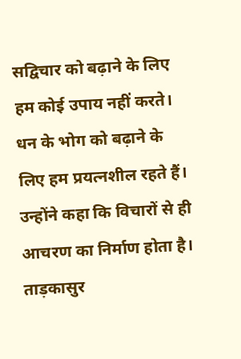सद्विचार को बढ़ाने के लिए हम कोई उपाय नहीं करते। धन के भोग को बढ़ाने के लिए हम प्रयत्नशील रहते हैं। उन्होंने कहा कि विचारों से ही आचरण का निर्माण होता है।
ताड़कासुर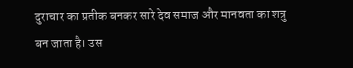दुराचार का प्रतीक बनकर सारे देव समाज और मानवता का शत्रु बन जाता है। उस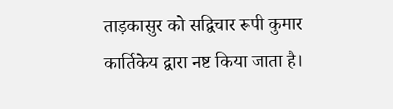ताड़कासुर को सद्विचार रूपी कुमार कार्तिकेय द्वारा नष्ट किया जाता है।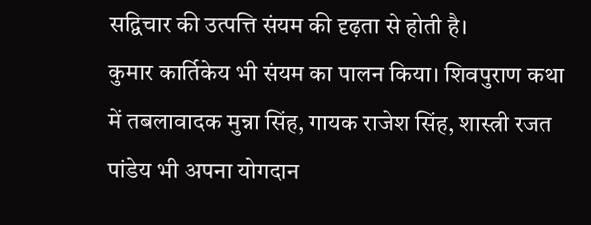सद्विचार की उत्पत्ति संयम की दृढ़ता से होती है।
कुमार कार्तिकेय भी संयम का पालन किया। शिवपुराण कथा में तबलावादक मुन्ना सिंह, गायक राजेश सिंह, शास्त्री रजत पांडेय भी अपना योगदान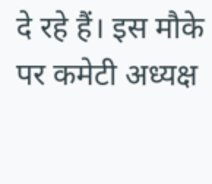दे रहे हैं। इस मौके पर कमेटी अध्यक्ष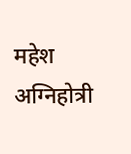महेश अग्निहोत्री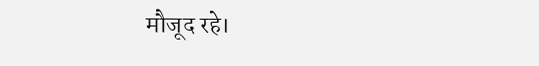मौजूद रहे।